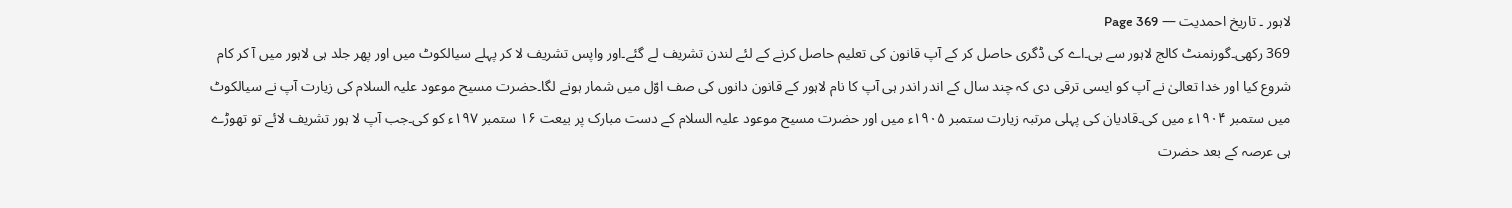لاہور ۔ تاریخ احمدیت — Page 369
369 رکھی۔گورنمنٹ کالج لاہور سے بی۔اے کی ڈگری حاصل کر کے آپ قانون کی تعلیم حاصل کرنے کے لئے لندن تشریف لے گئے۔اور واپس تشریف لا کر پہلے سیالکوٹ میں اور پھر جلد ہی لاہور میں آ کر کام شروع کیا اور خدا تعالیٰ نے آپ کو ایسی ترقی دی کہ چند سال کے اندر اندر ہی آپ کا نام لاہور کے قانون دانوں کی صف اوّل میں شمار ہونے لگا۔حضرت مسیح موعود علیہ السلام کی زیارت آپ نے سیالکوٹ میں ستمبر ۱۹۰۴ء میں کی۔قادیان کی پہلی مرتبہ زیارت ستمبر ۱۹۰۵ء میں اور حضرت مسیح موعود علیہ السلام کے دست مبارک پر بیعت ۱۶ ستمبر ۱۹۷ء کو کی۔جب آپ لا ہور تشریف لائے تو تھوڑے ہی عرصہ کے بعد حضرت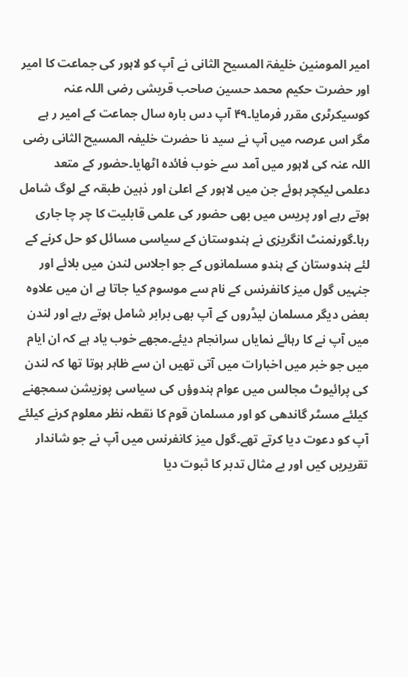امیر المومنین خلیفۃ المسیح الثانی نے آپ کو لاہور کی جماعت کا امیر اور حضرت حکیم محمد حسین صاحب قریشی رضی اللہ عنہ کوسیکرٹری مقرر فرمایا۔۴۹ آپ دس بارہ سال جماعت کے امیر ر ہے مگر اس عرصہ میں آپ نے سید نا حضرت خلیفہ المسیح الثانی رضی اللہ عنہ کی لاہور میں آمد سے خوب فائدہ اٹھایا۔حضور کے متعد دعلمی لیکچر ہوئے جن میں لاہور کے اعلیٰ اور ذہین طبقہ کے لوگ شامل ہوتے رہے اور پریس میں بھی حضور کی علمی قابلیت کا چر چا جاری رہا۔گورنمنٹ انگریزی نے ہندوستان کے سیاسی مسائل کو حل کرنے کے لئے ہندوستان کے ہندو مسلمانوں کے جو اجلاس لندن میں بلائے اور جنہیں گول میز کانفرنس کے نام سے موسوم کیا جاتا ہے ان میں علاوہ بعض دیگر مسلمان لیڈروں کے آپ بھی برابر شامل ہوتے رہے اور لندن میں آپ نے کا رہائے نمایاں سرانجام دیئے۔مجھے خوب یاد ہے کہ ان ایام میں جو خبر میں اخبارات میں آتی تھیں ان سے ظاہر ہوتا تھا کہ لندن کی پرائیوٹ مجالس میں عوام ہندوؤں کی سیاسی پوزیشن سمجھنے کیلئے مسٹر گاندھی کو اور مسلمان قوم کا نقطہ نظر معلوم کرنے کیلئے آپ کو دعوت دیا کرتے تھے۔گول میز کانفرنس میں آپ نے جو شاندار تقریریں کیں اور بے مثال تدبر کا ثبوت دیا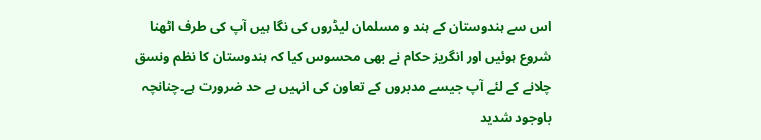اس سے ہندوستان کے ہند و مسلمان لیڈروں کی نگا ہیں آپ کی طرف اٹھنا شروع ہوئیں اور انگریز حکام نے بھی محسوس کیا کہ ہندوستان کا نظم ونسق چلانے کے لئے آپ جیسے مدبروں کے تعاون کی انہیں بے حد ضرورت ہے۔چنانچہ باوجود شدید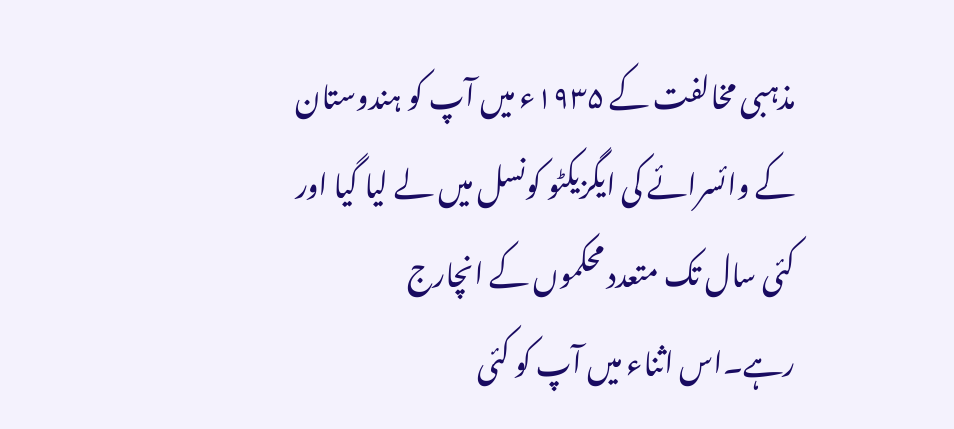مذہبی مخالفت کے ۱۹۳۵ء میں آپ کو ہندوستان کے وائسرائے کی ایگزیکٹو کونسل میں لے لیا گیا اور کئی سال تک متعدد محکموں کے انچارج رہے۔اس اثناء میں آپ کو کئی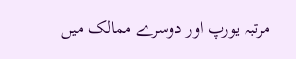مرتبہ یورپ اور دوسرے ممالک میں